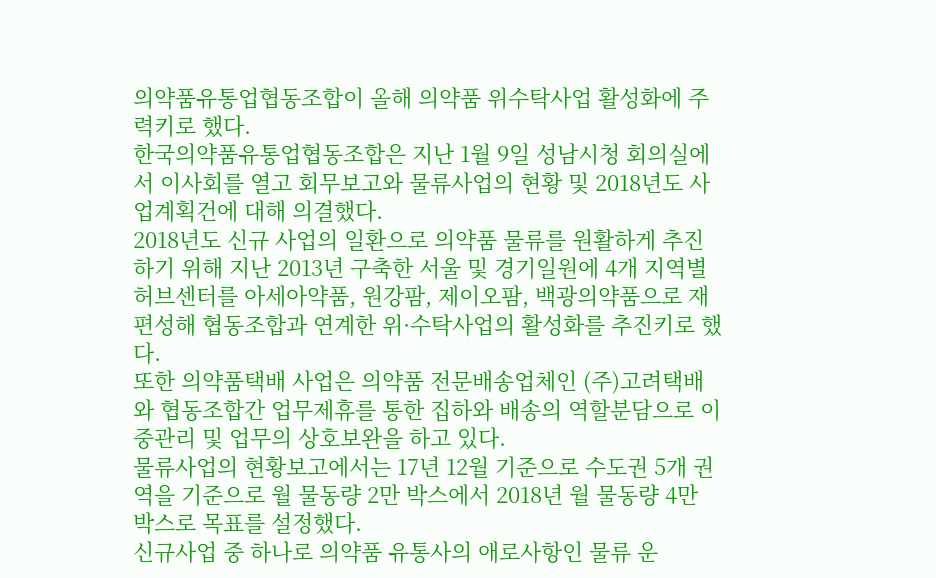의약품유통업협동조합이 올해 의약품 위수탁사업 활성화에 주력키로 했다.
한국의약품유통업협동조합은 지난 1월 9일 성남시청 회의실에서 이사회를 열고 회무보고와 물류사업의 현황 및 2018년도 사업계획건에 대해 의결했다.
2018년도 신규 사업의 일환으로 의약품 물류를 원활하게 추진하기 위해 지난 2013년 구축한 서울 및 경기일원에 4개 지역별 허브센터를 아세아약품, 원강팜, 제이오팜, 백광의약품으로 재편성해 협동조합과 연계한 위·수탁사업의 활성화를 추진키로 했다.
또한 의약품택배 사업은 의약품 전문배송업체인 (주)고려택배와 협동조합간 업무제휴를 통한 집하와 배송의 역할분담으로 이중관리 및 업무의 상호보완을 하고 있다.
물류사업의 현황보고에서는 17년 12월 기준으로 수도권 5개 권역을 기준으로 월 물동량 2만 박스에서 2018년 월 물동량 4만 박스로 목표를 설정했다.
신규사업 중 하나로 의약품 유통사의 애로사항인 물류 운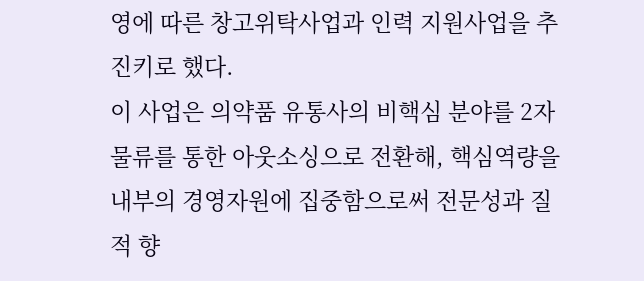영에 따른 창고위탁사업과 인력 지원사업을 추진키로 했다.
이 사업은 의약품 유통사의 비핵심 분야를 2자물류를 통한 아웃소싱으로 전환해, 핵심역량을 내부의 경영자원에 집중함으로써 전문성과 질적 향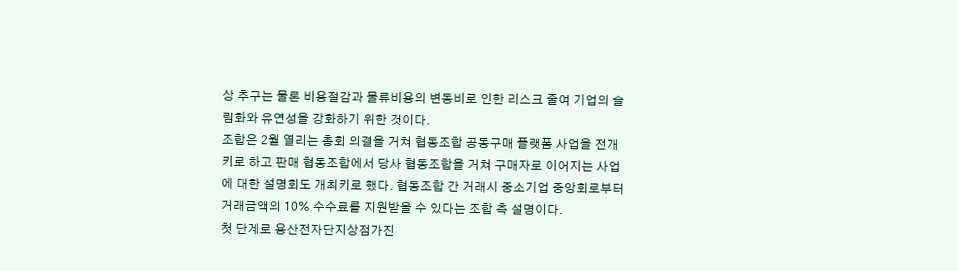상 추구는 물론 비용절감과 물류비용의 변동비로 인한 리스크 줄여 기업의 슬림화와 유연성을 강화하기 위한 것이다.
조합은 2월 열리는 총회 의결을 거쳐 협동조합 공동구매 플랫폼 사업을 전개키로 하고 판매 협동조합에서 당사 협동조합을 거쳐 구매자로 이어지는 사업에 대한 설명회도 개최키로 했다. 협동조합 간 거래시 중소기업 중앙회로부터 거래금액의 10% 수수료를 지원받을 수 있다는 조합 측 설명이다.
첫 단계로 용산전자단지상점가진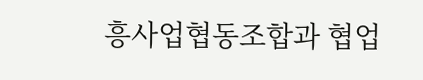흥사업협동조합과 협업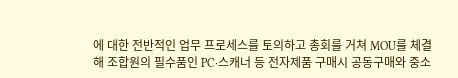에 대한 전반적인 업무 프로세스를 토의하고 총회를 거쳐 MOU를 체결해 조합원의 필수품인 PC·스캐너 등 전자제품 구매시 공동구매와 중소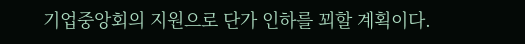기업중앙회의 지원으로 단가 인하를 꾀할 계획이다.